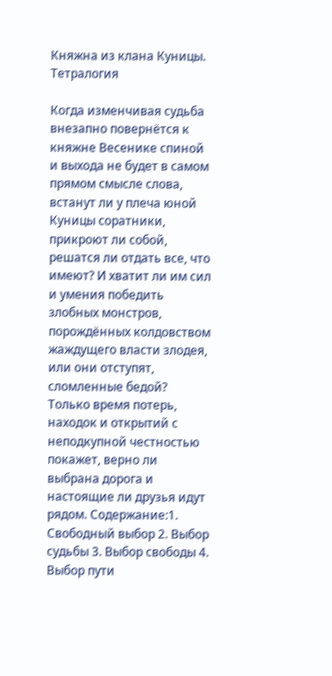Княжна из клана Куницы. Тетралогия

Когда изменчивая судьба внезапно повернётся к княжне Весенике спиной и выхода не будет в самом прямом смысле слова, встанут ли у плеча юной Куницы соратники, прикроют ли собой, решатся ли отдать все, что имеют? И хватит ли им сил и умения победить злобных монстров, порождённых колдовством жаждущего власти злодея, или они отступят, сломленные бедой? Только время потерь, находок и открытий с неподкупной честностью покажет, верно ли выбрана дорога и настоящие ли друзья идут рядом. Содержание:1. Свободный выбор 2. Выбор судьбы 3. Выбор свободы 4. Выбор пути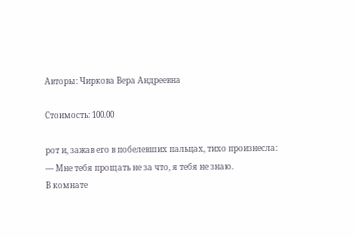Авторы: Чиркова Вера Андреевна

Стоимость: 100.00

рот и, зажав его в побелевших пальцах, тихо произнесла:
— Мне тебя прощать не за что, я тебя не знаю.
В комнате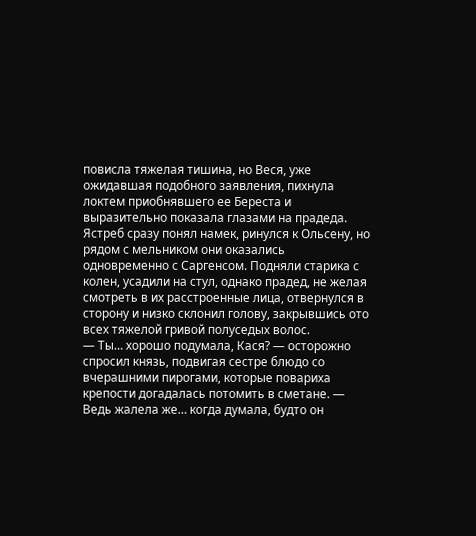повисла тяжелая тишина, но Веся, уже ожидавшая подобного заявления, пихнула локтем приобнявшего ее Береста и выразительно показала глазами на прадеда.
Ястреб сразу понял намек, ринулся к Ольсену, но рядом с мельником они оказались одновременно с Саргенсом. Подняли старика с колен, усадили на стул, однако прадед, не желая смотреть в их расстроенные лица, отвернулся в сторону и низко склонил голову, закрывшись ото всех тяжелой гривой полуседых волос.
— Ты… хорошо подумала, Кася? — осторожно спросил князь, подвигая сестре блюдо со вчерашними пирогами, которые повариха крепости догадалась потомить в сметане. — Ведь жалела же… когда думала, будто он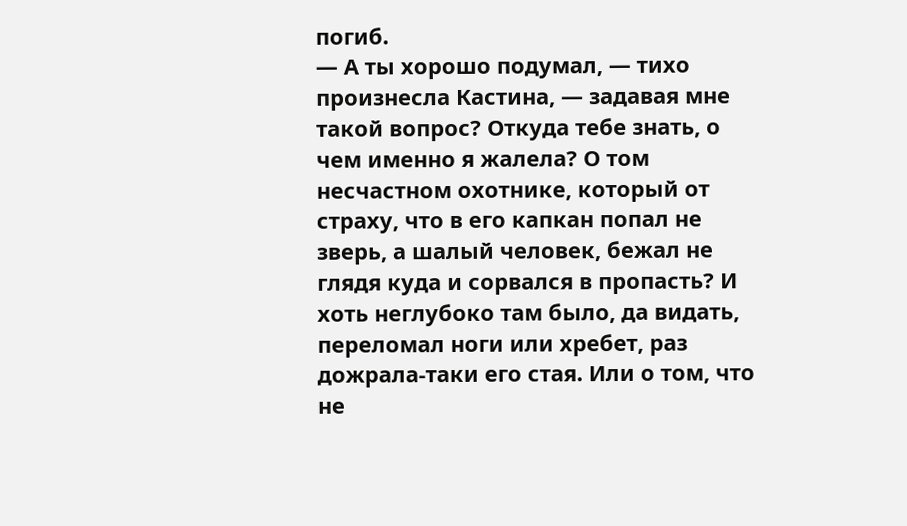погиб.
— А ты хорошо подумал, — тихо произнесла Кастина, — задавая мне такой вопрос? Откуда тебе знать, о чем именно я жалела? О том несчастном охотнике, который от страху, что в его капкан попал не зверь, а шалый человек, бежал не глядя куда и сорвался в пропасть? И хоть неглубоко там было, да видать, переломал ноги или хребет, раз дожрала-таки его стая. Или о том, что не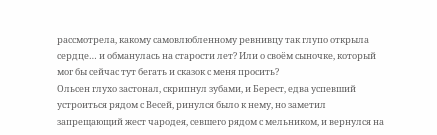рассмотрела, какому самовлюбленному ревнивцу так глупо открыла сердце… и обманулась на старости лет? Или о своём сыночке, который мог бы сейчас тут бегать и сказок с меня просить?
Ольсен глухо застонал, скрипнул зубами, и Берест, едва успевший устроиться рядом с Весей, ринулся было к нему, но заметил запрещающий жест чародея, севшего рядом с мельником, и вернулся на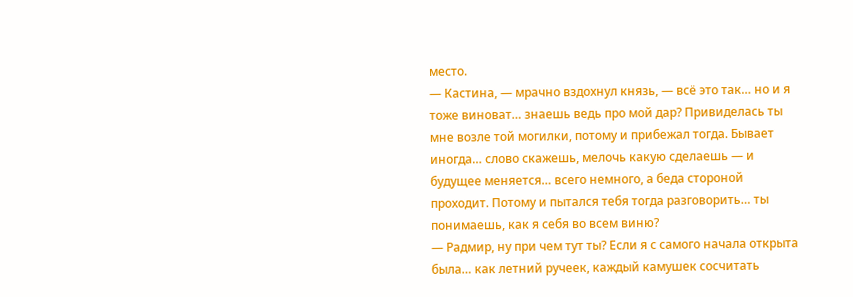место.
— Кастина, — мрачно вздохнул князь, — всё это так… но и я тоже виноват… знаешь ведь про мой дар? Привиделась ты мне возле той могилки, потому и прибежал тогда. Бывает иногда… слово скажешь, мелочь какую сделаешь — и будущее меняется… всего немного, а беда стороной проходит. Потому и пытался тебя тогда разговорить… ты понимаешь, как я себя во всем виню?
— Радмир, ну при чем тут ты? Если я с самого начала открыта была… как летний ручеек, каждый камушек сосчитать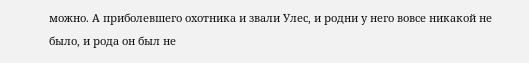можно. А приболевшего охотника и звали Улес, и родни у него вовсе никакой не было, и рода он был не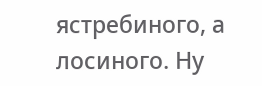ястребиного, а лосиного. Ну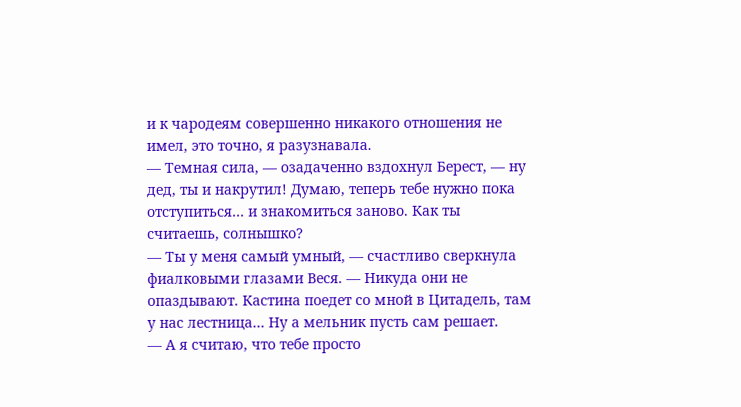и к чародеям совершенно никакого отношения не имел, это точно, я разузнавала.
— Темная сила, — озадаченно вздохнул Берест, — ну дед, ты и накрутил! Думаю, теперь тебе нужно пока отступиться… и знакомиться заново. Как ты считаешь, солнышко?
— Ты у меня самый умный, — счастливо сверкнула фиалковыми глазами Веся. — Никуда они не опаздывают. Кастина поедет со мной в Цитадель, там у нас лестница… Ну а мельник пусть сам решает.
— А я считаю, что тебе просто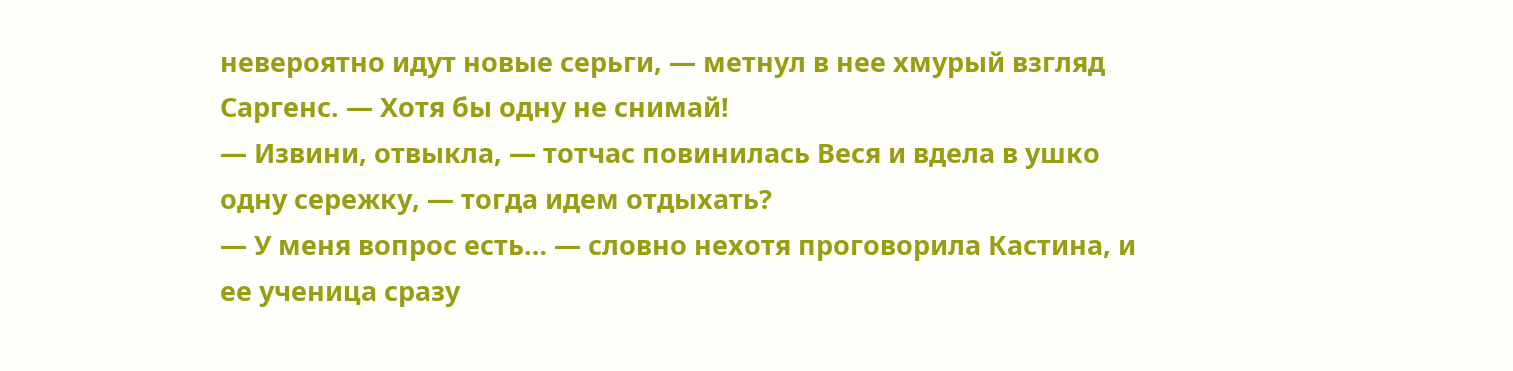невероятно идут новые серьги, — метнул в нее хмурый взгляд Саргенс. — Хотя бы одну не снимай!
— Извини, отвыкла, — тотчас повинилась Веся и вдела в ушко одну сережку, — тогда идем отдыхать?
— У меня вопрос есть… — словно нехотя проговорила Кастина, и ее ученица сразу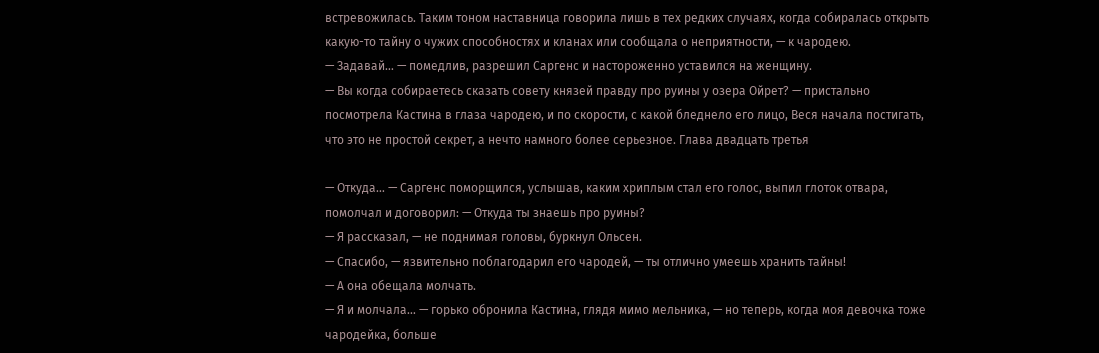встревожилась. Таким тоном наставница говорила лишь в тех редких случаях, когда собиралась открыть какую-то тайну о чужих способностях и кланах или сообщала о неприятности, — к чародею.
— Задавай… — помедлив, разрешил Саргенс и настороженно уставился на женщину.
— Вы когда собираетесь сказать совету князей правду про руины у озера Ойрет? — пристально посмотрела Кастина в глаза чародею, и по скорости, с какой бледнело его лицо, Веся начала постигать, что это не простой секрет, а нечто намного более серьезное. Глава двадцать третья

— Откуда… — Саргенс поморщился, услышав, каким хриплым стал его голос, выпил глоток отвара, помолчал и договорил: — Откуда ты знаешь про руины?
— Я рассказал, — не поднимая головы, буркнул Ольсен.
— Спасибо, — язвительно поблагодарил его чародей, — ты отлично умеешь хранить тайны!
— А она обещала молчать.
— Я и молчала… — горько обронила Кастина, глядя мимо мельника, — но теперь, когда моя девочка тоже чародейка, больше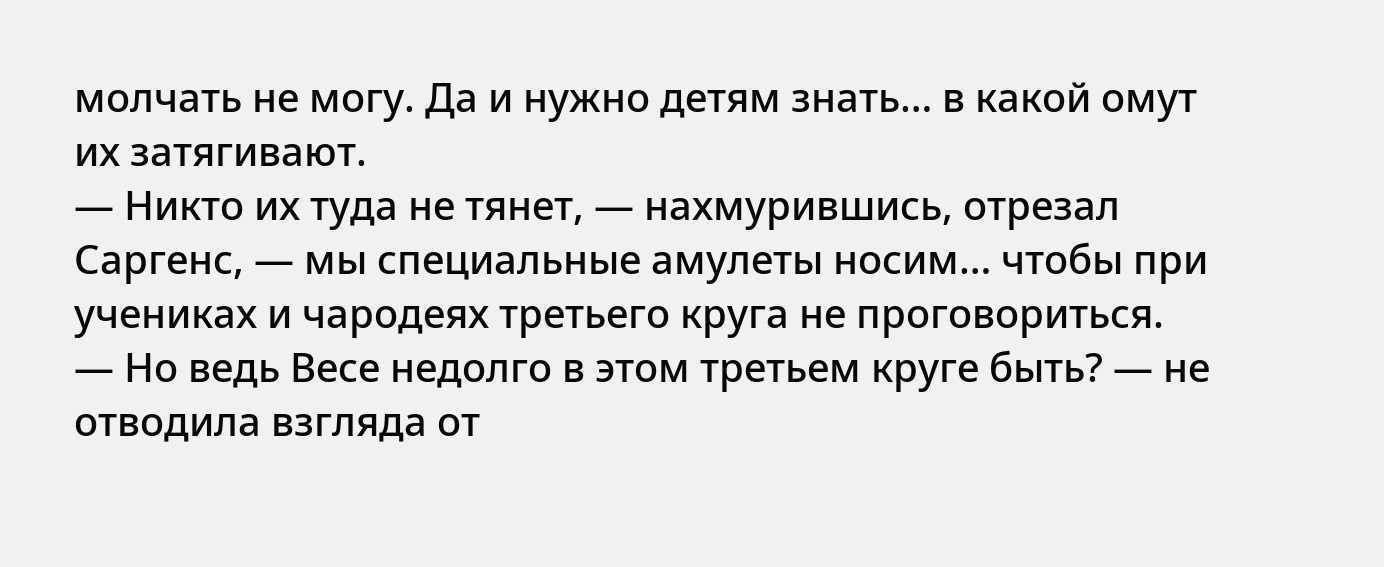молчать не могу. Да и нужно детям знать… в какой омут их затягивают.
— Никто их туда не тянет, — нахмурившись, отрезал Саргенс, — мы специальные амулеты носим… чтобы при учениках и чародеях третьего круга не проговориться.
— Но ведь Весе недолго в этом третьем круге быть? — не отводила взгляда от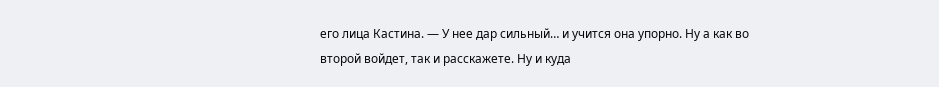его лица Кастина. — У нее дар сильный… и учится она упорно. Ну а как во второй войдет, так и расскажете. Ну и куда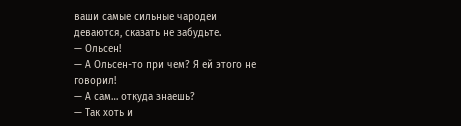ваши самые сильные чародеи деваются, сказать не забудьте.
— Ольсен!
— А Ольсен-то при чем? Я ей этого не говорил!
— А сам… откуда знаешь?
— Так хоть и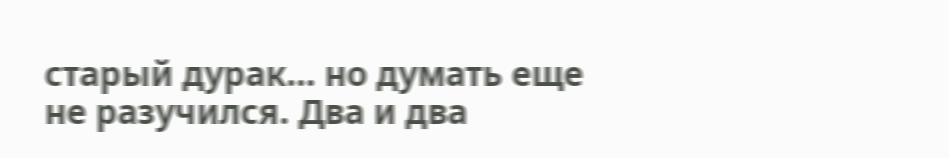старый дурак… но думать еще не разучился. Два и два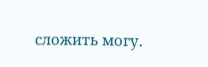сложить могу.